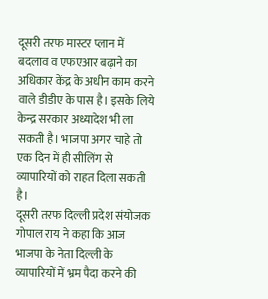दूसरी तरफ मास्टर प्लान में बदलाव व एफएआर बढ़ाने का अधिकार केंद्र के अधीन काम करने वाले डीडीए के पास है। इसके लिये केन्द्र सरकार अध्यादेश भी ला सकती है। भाजपा अगर चाहे तो एक दिन में ही सीलिंग से व्यापारियों को राहत दिला सकती है।
दूसरी तरफ दिल्ली प्रदेश संयोजक गोपाल राय ने कहा कि आज भाजपा के नेता दिल्ली के व्यापारियों में भ्रम पैदा करने की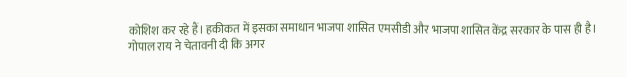कोशिश कर रहे हैं। हकीकत में इसका समाधान भाजपा शासित एमसीडी और भाजपा शासित केंद्र सरकार के पास ही है।
गोपाल राय ने चेतावनी दी कि अगर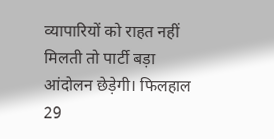व्यापारियों को राहत नहीं मिलती तो पार्टी बड़ा आंदोलन छेड़ेगी। फिलहाल 29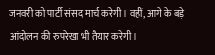जनवरी को पार्टी संसद मार्च करेगी। वहीं, आगे के बड़े आंदोलन की रुपरेखा भी तैयार करेगी।